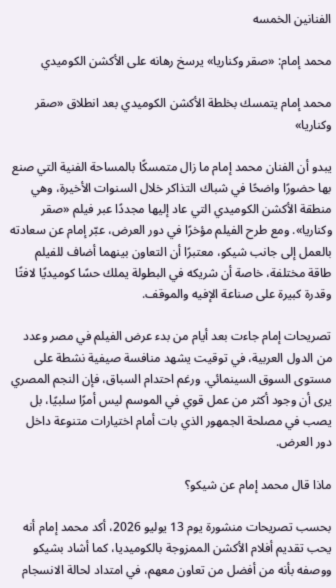الفنانين الخمسه

محمد إمام: «صقر وكناريا» يرسخ رهانه على الأكشن الكوميدي

محمد إمام يتمسك بخلطة الأكشن الكوميدي بعد انطلاق «صقر وكناريا»

يبدو أن الفنان محمد إمام ما زال متمسكًا بالمساحة الفنية التي صنع بها حضورًا واضحًا في شباك التذاكر خلال السنوات الأخيرة، وهي منطقة الأكشن الكوميدي التي عاد إليها مجددًا عبر فيلم «صقر وكناريا». ومع طرح الفيلم مؤخرًا في دور العرض، عبّر إمام عن سعادته بالعمل إلى جانب شيكو، معتبرًا أن التعاون بينهما أضاف للفيلم طاقة مختلفة، خاصة أن شريكه في البطولة يملك حسًا كوميديًا لافتًا وقدرة كبيرة على صناعة الإفيه والموقف.

تصريحات إمام جاءت بعد أيام من بدء عرض الفيلم في مصر وعدد من الدول العربية، في توقيت يشهد منافسة صيفية نشطة على مستوى السوق السينمائي. ورغم احتدام السباق، فإن النجم المصري يرى أن وجود أكثر من عمل قوي في الموسم ليس أمرًا سلبيًا، بل يصب في مصلحة الجمهور الذي بات أمام اختيارات متنوعة داخل دور العرض.

ماذا قال محمد إمام عن شيكو؟

بحسب تصريحات منشورة يوم 13 يوليو 2026، أكد محمد إمام أنه يحب تقديم أفلام الأكشن الممزوجة بالكوميديا، كما أشاد بشيكو ووصفه بأنه من أفضل من تعاون معهم، في امتداد لحالة الانسجام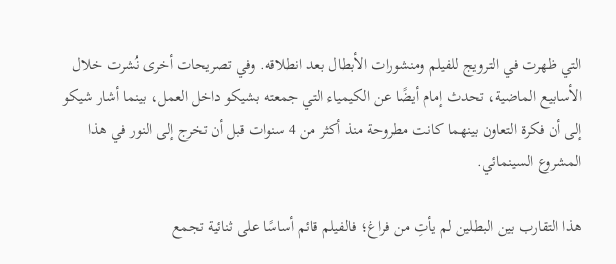التي ظهرت في الترويج للفيلم ومنشورات الأبطال بعد انطلاقه. وفي تصريحات أخرى نُشرت خلال الأسابيع الماضية، تحدث إمام أيضًا عن الكيمياء التي جمعته بشيكو داخل العمل، بينما أشار شيكو إلى أن فكرة التعاون بينهما كانت مطروحة منذ أكثر من 4 سنوات قبل أن تخرج إلى النور في هذا المشروع السينمائي.

هذا التقارب بين البطلين لم يأتِ من فراغ؛ فالفيلم قائم أساسًا على ثنائية تجمع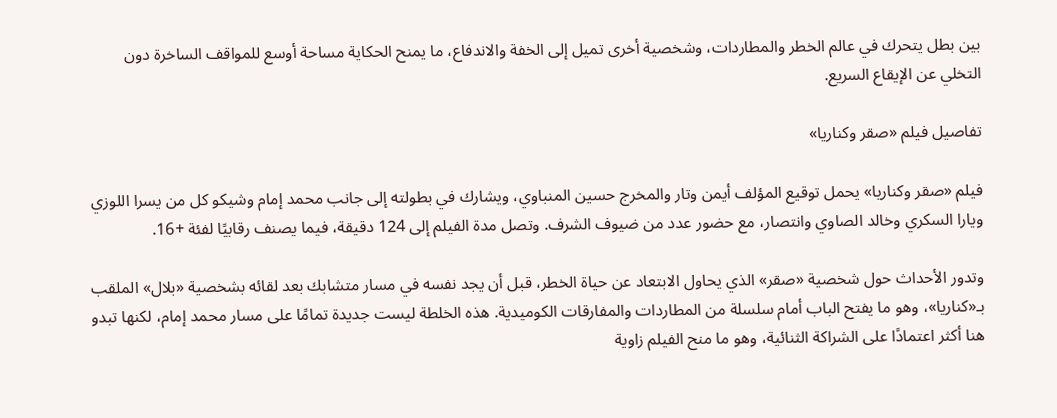بين بطل يتحرك في عالم الخطر والمطاردات، وشخصية أخرى تميل إلى الخفة والاندفاع، ما يمنح الحكاية مساحة أوسع للمواقف الساخرة دون التخلي عن الإيقاع السريع.

تفاصيل فيلم «صقر وكناريا»

فيلم «صقر وكناريا» يحمل توقيع المؤلف أيمن وتار والمخرج حسين المنباوي، ويشارك في بطولته إلى جانب محمد إمام وشيكو كل من يسرا اللوزي ويارا السكري وخالد الصاوي وانتصار، مع حضور عدد من ضيوف الشرف. وتصل مدة الفيلم إلى 124 دقيقة، فيما يصنف رقابيًا لفئة +16.

وتدور الأحداث حول شخصية «صقر» الذي يحاول الابتعاد عن حياة الخطر، قبل أن يجد نفسه في مسار متشابك بعد لقائه بشخصية «بلال» الملقب بـ«كناريا»، وهو ما يفتح الباب أمام سلسلة من المطاردات والمفارقات الكوميدية. هذه الخلطة ليست جديدة تمامًا على مسار محمد إمام، لكنها تبدو هنا أكثر اعتمادًا على الشراكة الثنائية، وهو ما منح الفيلم زاوية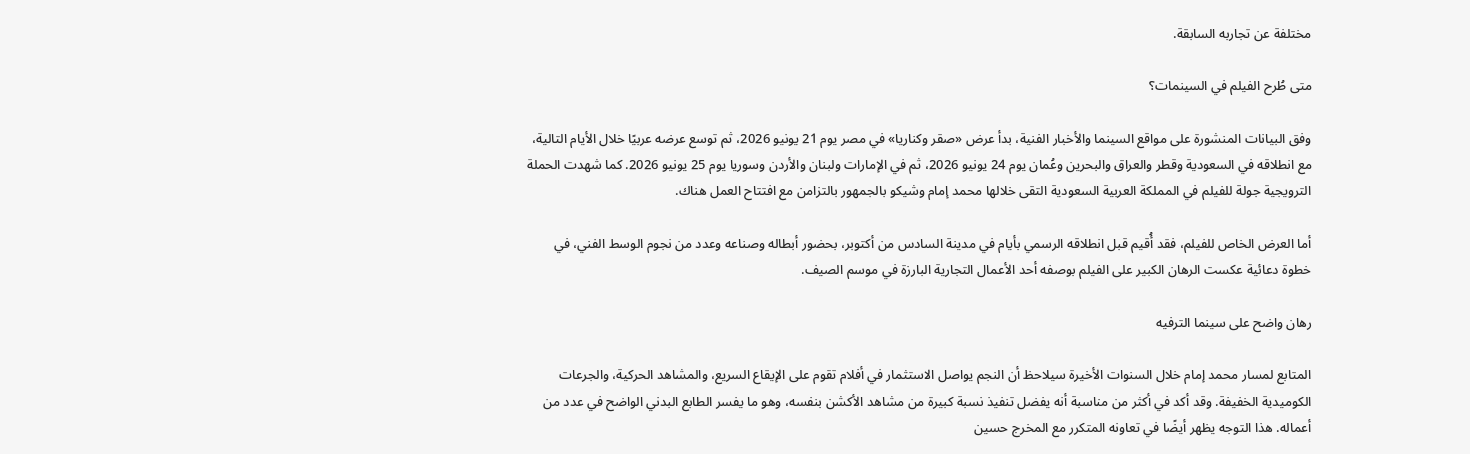مختلفة عن تجاربه السابقة.

متى طُرح الفيلم في السينمات؟

وفق البيانات المنشورة على مواقع السينما والأخبار الفنية، بدأ عرض «صقر وكناريا» في مصر يوم 21 يونيو 2026، ثم توسع عرضه عربيًا خلال الأيام التالية، مع انطلاقه في السعودية وقطر والعراق والبحرين وعُمان يوم 24 يونيو 2026، ثم في الإمارات ولبنان والأردن وسوريا يوم 25 يونيو 2026. كما شهدت الحملة الترويجية جولة للفيلم في المملكة العربية السعودية التقى خلالها محمد إمام وشيكو بالجمهور بالتزامن مع افتتاح العمل هناك.

أما العرض الخاص للفيلم، فقد أُقيم قبل انطلاقه الرسمي بأيام في مدينة السادس من أكتوبر، بحضور أبطاله وصناعه وعدد من نجوم الوسط الفني، في خطوة دعائية عكست الرهان الكبير على الفيلم بوصفه أحد الأعمال التجارية البارزة في موسم الصيف.

رهان واضح على سينما الترفيه

المتابع لمسار محمد إمام خلال السنوات الأخيرة سيلاحظ أن النجم يواصل الاستثمار في أفلام تقوم على الإيقاع السريع، والمشاهد الحركية، والجرعات الكوميدية الخفيفة. وقد أكد في أكثر من مناسبة أنه يفضل تنفيذ نسبة كبيرة من مشاهد الأكشن بنفسه، وهو ما يفسر الطابع البدني الواضح في عدد من أعماله. هذا التوجه يظهر أيضًا في تعاونه المتكرر مع المخرج حسين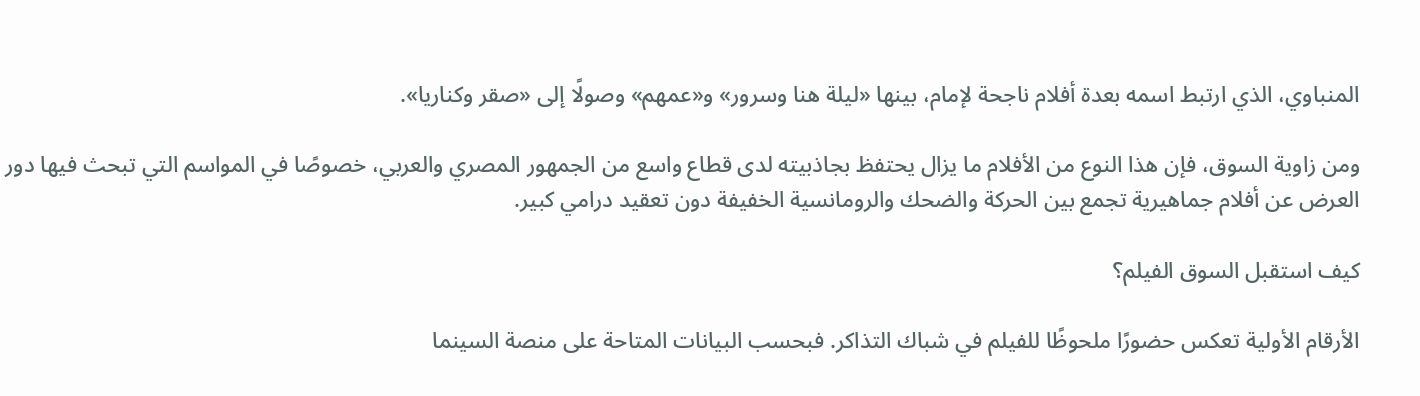المنباوي، الذي ارتبط اسمه بعدة أفلام ناجحة لإمام، بينها «ليلة هنا وسرور» و«عمهم» وصولًا إلى «صقر وكناريا».

ومن زاوية السوق، فإن هذا النوع من الأفلام ما يزال يحتفظ بجاذبيته لدى قطاع واسع من الجمهور المصري والعربي، خصوصًا في المواسم التي تبحث فيها دور العرض عن أفلام جماهيرية تجمع بين الحركة والضحك والرومانسية الخفيفة دون تعقيد درامي كبير.

كيف استقبل السوق الفيلم؟

الأرقام الأولية تعكس حضورًا ملحوظًا للفيلم في شباك التذاكر. فبحسب البيانات المتاحة على منصة السينما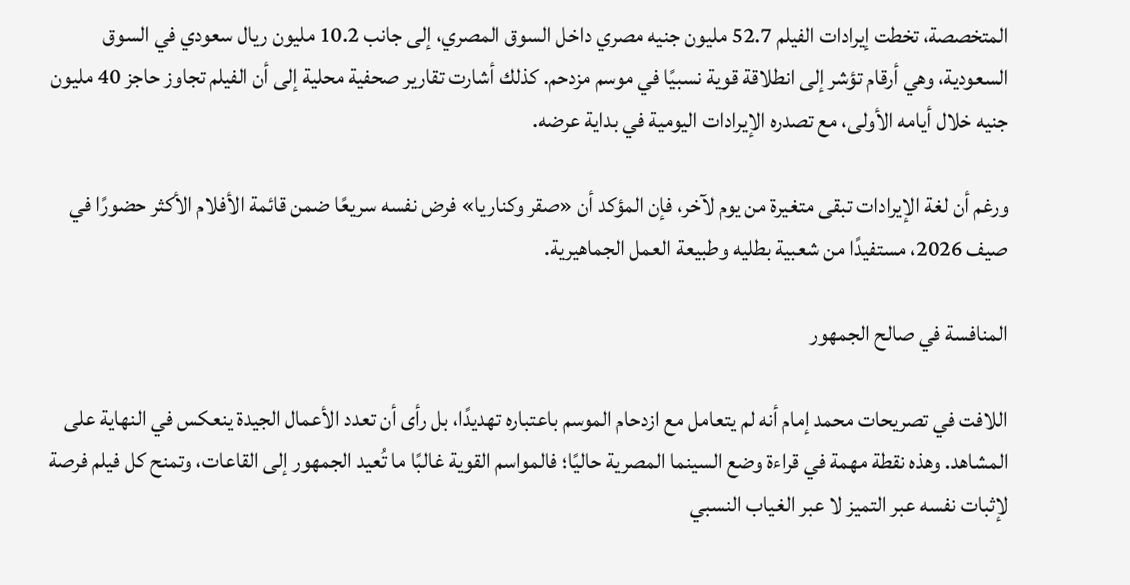المتخصصة، تخطت إيرادات الفيلم 52.7 مليون جنيه مصري داخل السوق المصري، إلى جانب 10.2 مليون ريال سعودي في السوق السعودية، وهي أرقام تؤشر إلى انطلاقة قوية نسبيًا في موسم مزدحم. كذلك أشارت تقارير صحفية محلية إلى أن الفيلم تجاوز حاجز 40 مليون جنيه خلال أيامه الأولى، مع تصدره الإيرادات اليومية في بداية عرضه.

ورغم أن لغة الإيرادات تبقى متغيرة من يوم لآخر، فإن المؤكد أن «صقر وكناريا» فرض نفسه سريعًا ضمن قائمة الأفلام الأكثر حضورًا في صيف 2026، مستفيدًا من شعبية بطليه وطبيعة العمل الجماهيرية.

المنافسة في صالح الجمهور

اللافت في تصريحات محمد إمام أنه لم يتعامل مع ازدحام الموسم باعتباره تهديدًا، بل رأى أن تعدد الأعمال الجيدة ينعكس في النهاية على المشاهد. وهذه نقطة مهمة في قراءة وضع السينما المصرية حاليًا؛ فالمواسم القوية غالبًا ما تُعيد الجمهور إلى القاعات، وتمنح كل فيلم فرصة لإثبات نفسه عبر التميز لا عبر الغياب النسبي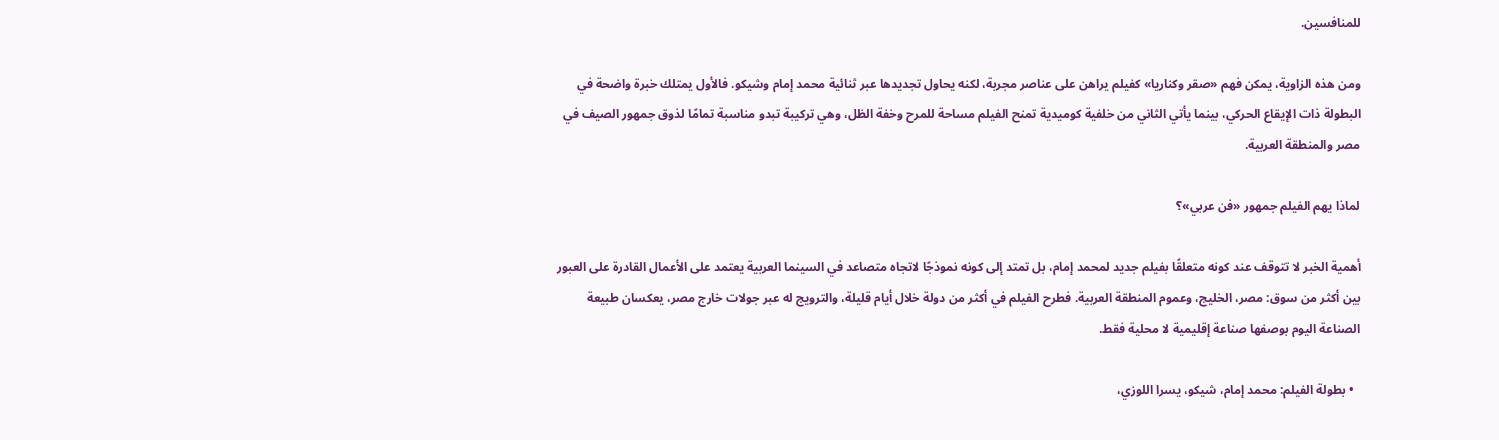للمنافسين.

ومن هذه الزاوية، يمكن فهم «صقر وكناريا» كفيلم يراهن على عناصر مجربة، لكنه يحاول تجديدها عبر ثنائية محمد إمام وشيكو. فالأول يمتلك خبرة واضحة في البطولة ذات الإيقاع الحركي، بينما يأتي الثاني من خلفية كوميدية تمنح الفيلم مساحة للمرح وخفة الظل، وهي تركيبة تبدو مناسبة تمامًا لذوق جمهور الصيف في مصر والمنطقة العربية.

لماذا يهم الفيلم جمهور «فن عربي»؟

أهمية الخبر لا تتوقف عند كونه متعلقًا بفيلم جديد لمحمد إمام، بل تمتد إلى كونه نموذجًا لاتجاه متصاعد في السينما العربية يعتمد على الأعمال القادرة على العبور بين أكثر من سوق: مصر، الخليج، وعموم المنطقة العربية. فطرح الفيلم في أكثر من دولة خلال أيام قليلة، والترويج له عبر جولات خارج مصر، يعكسان طبيعة الصناعة اليوم بوصفها صناعة إقليمية لا محلية فقط.

  • بطولة الفيلم: محمد إمام، شيكو، يسرا اللوزي،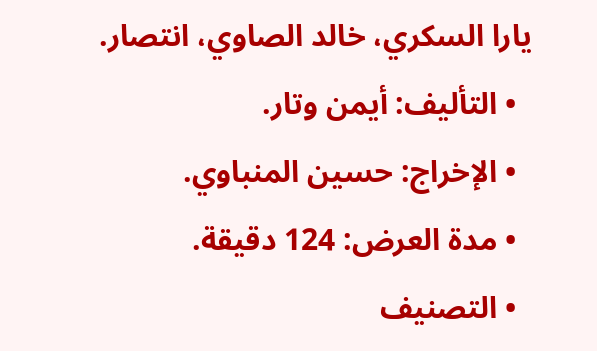يارا السكري، خالد الصاوي، انتصار.
  • التأليف: أيمن وتار.
  • الإخراج: حسين المنباوي.
  • مدة العرض: 124 دقيقة.
  • التصنيف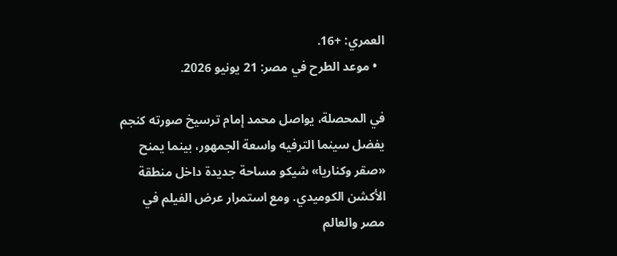العمري: +16.
  • موعد الطرح في مصر: 21 يونيو 2026.

في المحصلة، يواصل محمد إمام ترسيخ صورته كنجم يفضل سينما الترفيه واسعة الجمهور، بينما يمنح «صقر وكناريا» شيكو مساحة جديدة داخل منطقة الأكشن الكوميدي. ومع استمرار عرض الفيلم في مصر والعالم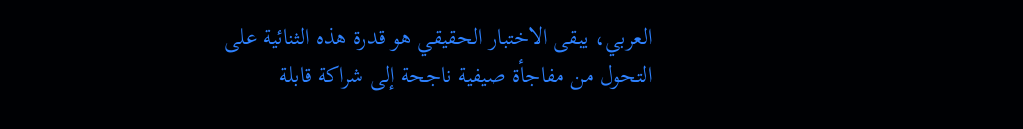العربي، يبقى الاختبار الحقيقي هو قدرة هذه الثنائية على التحول من مفاجأة صيفية ناجحة إلى شراكة قابلة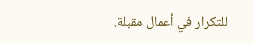للتكرار في أعمال مقبلة.